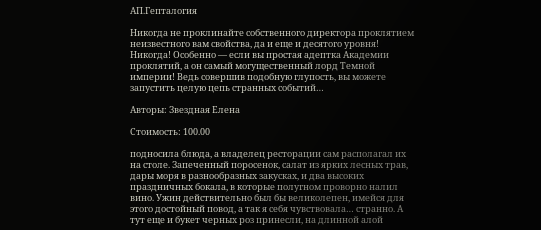АП.Гепталогия

Никогда не проклинайте собственного директора проклятием неизвестного вам свойства, да и еще и десятого уровня! Никогда! Особенно — если вы простая адептка Академии проклятий, а он самый могущественный лорд Темной империи! Ведь совершив подобную глупость, вы можете запустить целую цепь странных событий…

Авторы: Звездная Елена

Стоимость: 100.00

подносила блюда, а владелец ресторации сам располагал их на столе. Запеченный поросенок, салат из ярких лесных трав, дары моря в разнообразных закусках, и два высоких праздничных бокала, в которые полугном проворно налил вино. Ужин действительно был бы великолепен, имейся для этого достойный повод, а так я себя чувствовала… странно. А тут еще и букет черных роз принесли, на длинной алой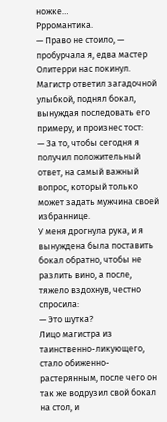ножке…
Ррромантика.
— Право не стоило, — пробурчала я, едва мастер Олитерри нас покинул.
Магистр ответил загадочной улыбкой, поднял бокал, вынуждая последовать его примеру, и произнес тост:
— За то, чтобы сегодня я получил положительный ответ, на самый важный вопрос, который только может задать мужчина своей избраннице.
У меня дрогнула рука, и я вынуждена была поставить бокал обратно, чтобы не разлить вино, а после, тяжело вздохнув, честно спросила:
— Это шутка?
Лицо магистра из таинственно-ликующего, стало обиженно-растерянным, после чего он так же водрузил свой бокал на стол, и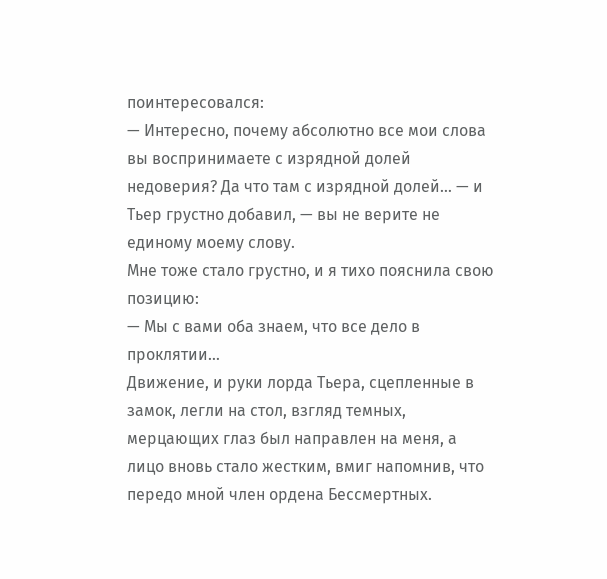поинтересовался:
— Интересно, почему абсолютно все мои слова вы воспринимаете с изрядной долей недоверия? Да что там с изрядной долей… — и Тьер грустно добавил, — вы не верите не единому моему слову.
Мне тоже стало грустно, и я тихо пояснила свою позицию:
— Мы с вами оба знаем, что все дело в проклятии…
Движение, и руки лорда Тьера, сцепленные в замок, легли на стол, взгляд темных, мерцающих глаз был направлен на меня, а лицо вновь стало жестким, вмиг напомнив, что передо мной член ордена Бессмертных.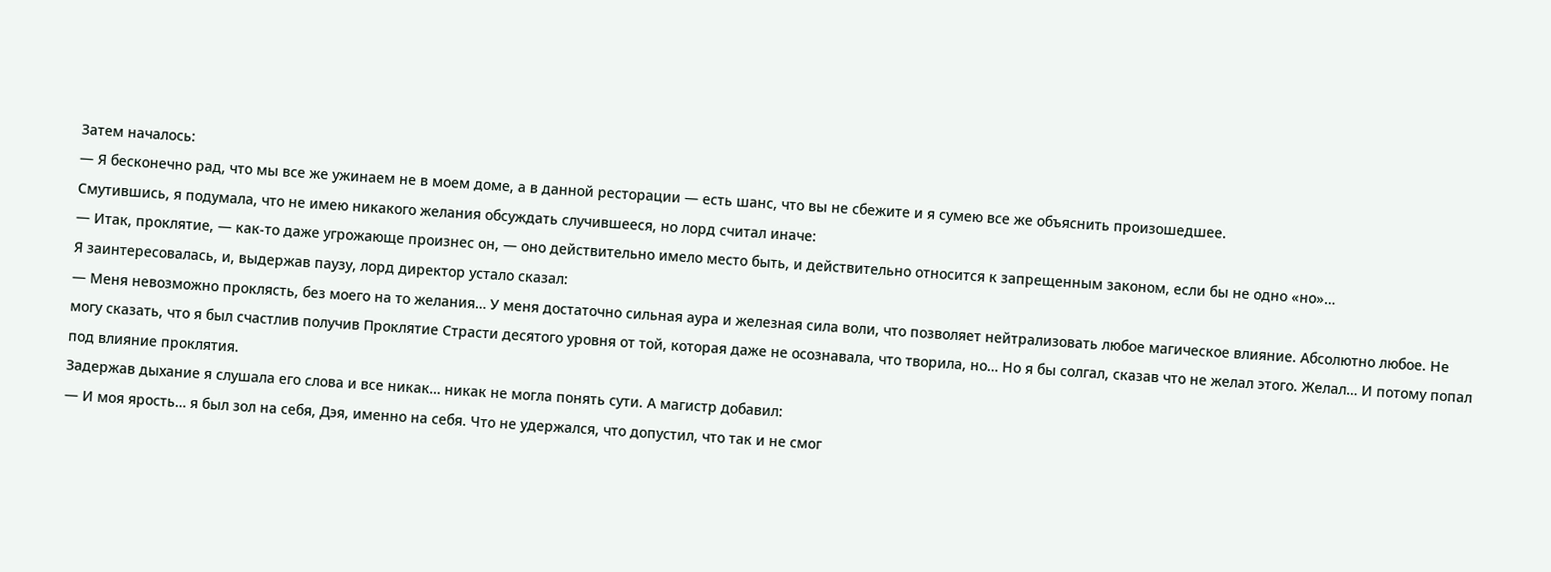Затем началось:
— Я бесконечно рад, что мы все же ужинаем не в моем доме, а в данной ресторации — есть шанс, что вы не сбежите и я сумею все же объяснить произошедшее.
Смутившись, я подумала, что не имею никакого желания обсуждать случившееся, но лорд считал иначе:
— Итак, проклятие, — как-то даже угрожающе произнес он, — оно действительно имело место быть, и действительно относится к запрещенным законом, если бы не одно «но»…
Я заинтересовалась, и, выдержав паузу, лорд директор устало сказал:
— Меня невозможно проклясть, без моего на то желания… У меня достаточно сильная аура и железная сила воли, что позволяет нейтрализовать любое магическое влияние. Абсолютно любое. Не могу сказать, что я был счастлив получив Проклятие Страсти десятого уровня от той, которая даже не осознавала, что творила, но… Но я бы солгал, сказав что не желал этого. Желал… И потому попал под влияние проклятия.
Задержав дыхание я слушала его слова и все никак… никак не могла понять сути. А магистр добавил:
— И моя ярость… я был зол на себя, Дэя, именно на себя. Что не удержался, что допустил, что так и не смог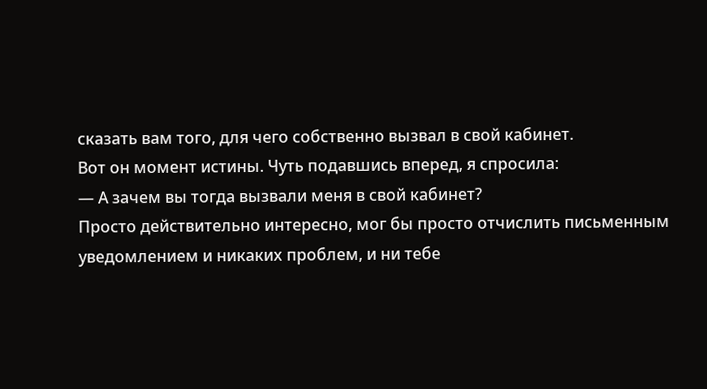сказать вам того, для чего собственно вызвал в свой кабинет.
Вот он момент истины. Чуть подавшись вперед, я спросила:
— А зачем вы тогда вызвали меня в свой кабинет?
Просто действительно интересно, мог бы просто отчислить письменным уведомлением и никаких проблем, и ни тебе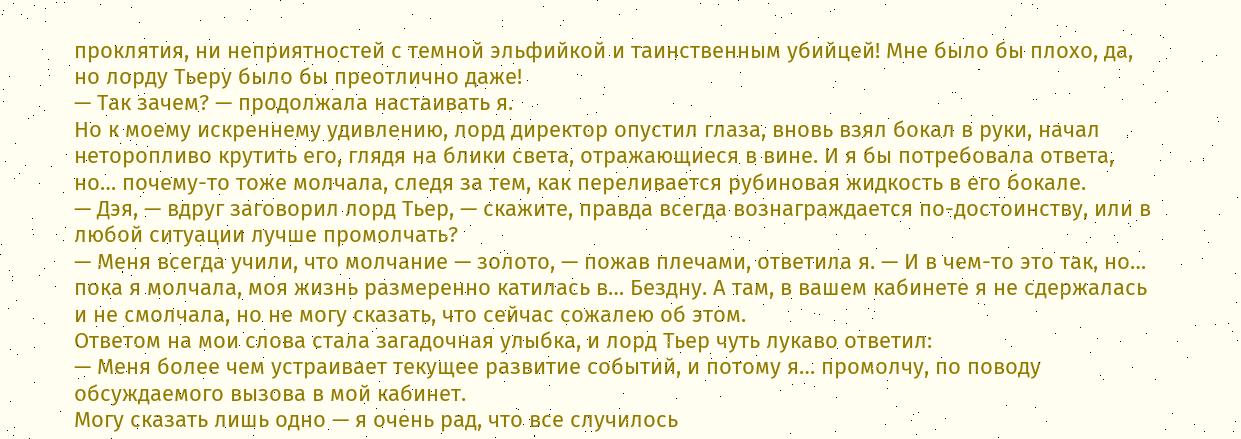проклятия, ни неприятностей с темной эльфийкой и таинственным убийцей! Мне было бы плохо, да, но лорду Тьеру было бы преотлично даже!
— Так зачем? — продолжала настаивать я.
Но к моему искреннему удивлению, лорд директор опустил глаза, вновь взял бокал в руки, начал неторопливо крутить его, глядя на блики света, отражающиеся в вине. И я бы потребовала ответа, но… почему-то тоже молчала, следя за тем, как переливается рубиновая жидкость в его бокале.
— Дэя, — вдруг заговорил лорд Тьер, — скажите, правда всегда вознаграждается по-достоинству, или в любой ситуации лучше промолчать?
— Меня всегда учили, что молчание — золото, — пожав плечами, ответила я. — И в чем-то это так, но… пока я молчала, моя жизнь размеренно катилась в… Бездну. А там, в вашем кабинете я не сдержалась и не смолчала, но не могу сказать, что сейчас сожалею об этом.
Ответом на мои слова стала загадочная улыбка, и лорд Тьер чуть лукаво ответил:
— Меня более чем устраивает текущее развитие событий, и потому я… промолчу, по поводу обсуждаемого вызова в мой кабинет.
Могу сказать лишь одно — я очень рад, что все случилось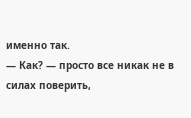именно так.
— Как? — просто все никак не в силах поверить,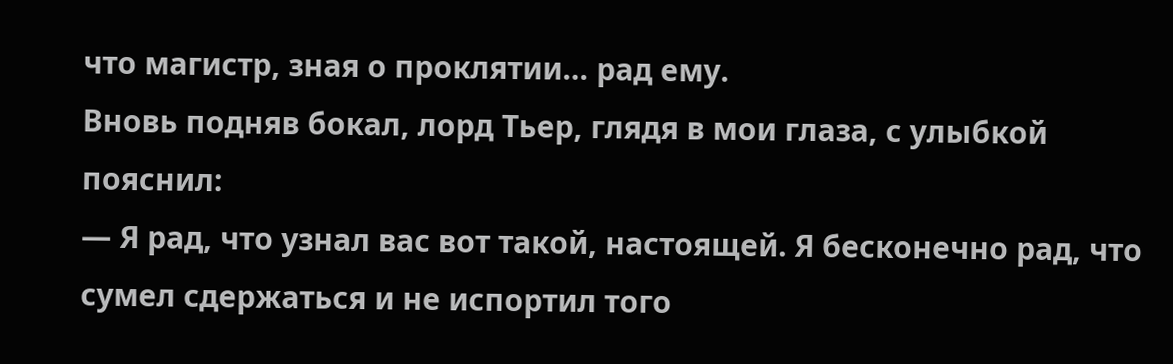что магистр, зная о проклятии… рад ему.
Вновь подняв бокал, лорд Тьер, глядя в мои глаза, с улыбкой пояснил:
— Я рад, что узнал вас вот такой, настоящей. Я бесконечно рад, что сумел сдержаться и не испортил того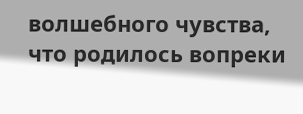волшебного чувства, что родилось вопреки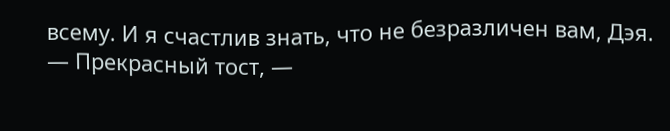всему. И я счастлив знать, что не безразличен вам, Дэя.
— Прекрасный тост, —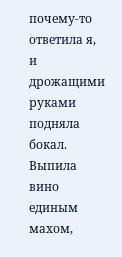почему-то ответила я, и дрожащими руками подняла бокал.
Выпила вино единым махом,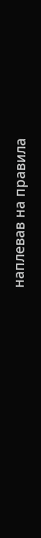наплевав на правила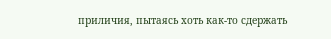приличия, пытаясь хоть как-то сдержать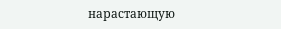нарастающую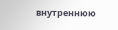внутреннюю